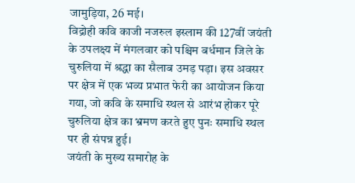जामुड़िया, 26 मई।
विद्रोही कवि काजी नजरुल इस्लाम की 127वीं जयंती के उपलक्ष्य में मंगलवार को पश्चिम बर्धमान जिले के चुरुलिया में श्रद्धा का सैलाब उमड़ पड़ा। इस अवसर पर क्षेत्र में एक भव्य प्रभात फेरी का आयोजन किया गया, जो कवि के समाधि स्थल से आरंभ होकर पूरे चुरुलिया क्षेत्र का भ्रमण करते हुए पुनः समाधि स्थल पर ही संपन्न हुई।
जयंती के मुख्य समारोह के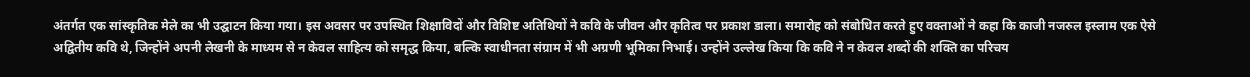अंतर्गत एक सांस्कृतिक मेले का भी उद्घाटन किया गया। इस अवसर पर उपस्थित शिक्षाविदों और विशिष्ट अतिथियों ने कवि के जीवन और कृतित्व पर प्रकाश डाला। समारोह को संबोधित करते हुए वक्ताओं ने कहा कि काजी नजरुल इस्लाम एक ऐसे अद्वितीय कवि थे, जिन्होंने अपनी लेखनी के माध्यम से न केवल साहित्य को समृद्ध किया, बल्कि स्वाधीनता संग्राम में भी अग्रणी भूमिका निभाई। उन्होंने उल्लेख किया कि कवि ने न केवल शब्दों की शक्ति का परिचय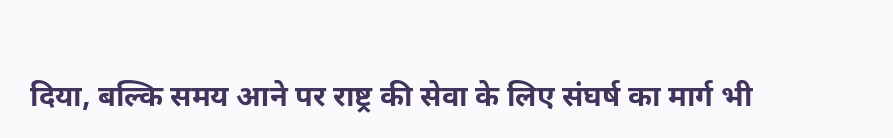दिया, बल्कि समय आने पर राष्ट्र की सेवा के लिए संघर्ष का मार्ग भी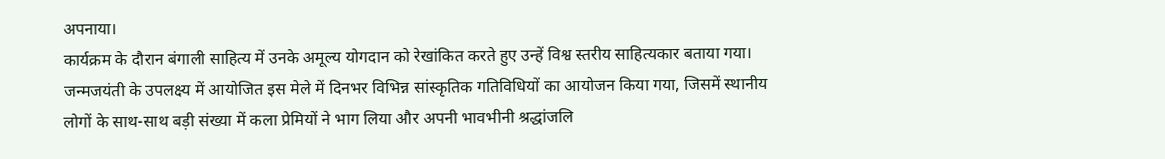अपनाया।
कार्यक्रम के दौरान बंगाली साहित्य में उनके अमूल्य योगदान को रेखांकित करते हुए उन्हें विश्व स्तरीय साहित्यकार बताया गया। जन्मजयंती के उपलक्ष्य में आयोजित इस मेले में दिनभर विभिन्न सांस्कृतिक गतिविधियों का आयोजन किया गया, जिसमें स्थानीय लोगों के साथ-साथ बड़ी संख्या में कला प्रेमियों ने भाग लिया और अपनी भावभीनी श्रद्धांजलि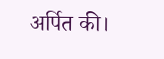अर्पित की।